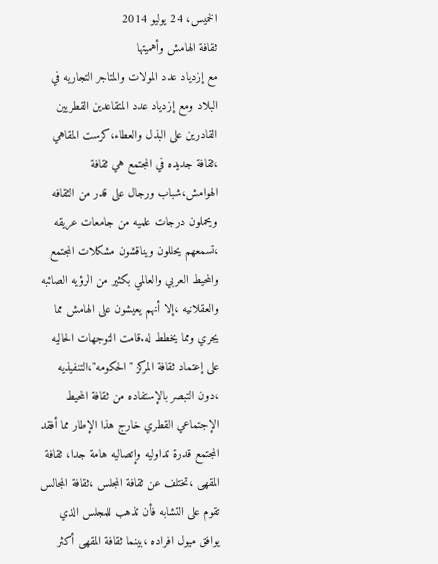الخميس، 24 يوليو 2014
ثقافة الهامش وأهميتها
مع إزدياد عدد المولات والمتاجر التجاريه في البلاد ومع إزدياد عدد المتقاعدين القطريين القادرين على البذل والعطاء،كرست المقاهي ،ثقافة جديده في المجتمع هي ثقافة الهوامش،شباب ورجال على قدر من الثقافه ويحملون درجات علميه من جامعات عريقه ،تسمعهم يحللون ويناقشون مشكلات المجتمع والمحيط العربي والعالمي بكثير من الرؤيه الصائبه والعقلانيه ،إلا أنهم يعيشون على الهامش مما يجري ومما يخطط له.قامت التوجهات الحاليه على إعتماد ثقافة المركز "الحكومه"،التنفيذيه ،دون التبصر بالإستفاده من ثقافة المحيط الإجتماعي القطري خارج هذا الإطار مما أفقد المجتمع قدرة تداوليه وإتصاليه هامة جدا، ثقافة المقهى ،تختلف عن ثقافة المجلس ،ثقافة المجالس تقوم على التشابه فأن تذهب للمجلس الذي يوافق ميول افراده ،بينما ثقافة المقهى أكثر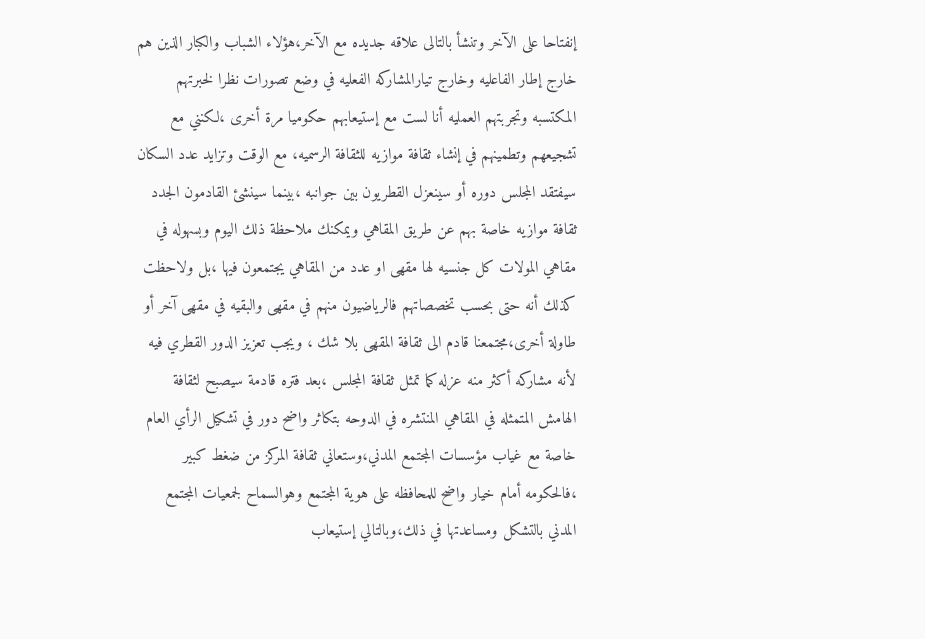إنفتاحا على الآخر وتنشأ بالتالى علاقه جديده مع الآخر،هؤلاء الشباب والكبار الذين هم خارج إطار الفاعليه وخارج تيارالمشاركه الفعليه في وضع تصورات نظرا لخبرتهم المكتسبه وتجربتهم العمليه أنا لست مع إستيعابهم حكوميا مرة أخرى ،لكنني مع تشجيعهم وتطمينهم في إنشاء ثقافة موازيه للثقافة الرسميه، مع الوقت وتزايد عدد السكان سيفتقد المجلس دوره أو سينعزل القطريون بين جوانبه ،بينما سينشئ القادمون الجدد ثقافة موازيه خاصة بهم عن طريق المقاهي ويمكنك ملاحظة ذلك اليوم وبسهوله في مقاهي المولات كل جنسيه لها مقهى او عدد من المقاهي يجتمعون فيها ،بل ولاحظت كذلك أنه حتى بحسب تخصصاتهم فالرياضيون منهم في مقهى والبقيه في مقهى آخر أو طاولة أخرى،مجتمعنا قادم الى ثقافة المقهى بلا شك ، ويجب تعزيز الدور القطري فيه لأنه مشاركه أكثر منه عزله كما تمثل ثقافة المجلس ،بعد فتره قادمة سيصبح لثقافة الهامش المتمثله في المقاهي المنتشره في الدوحه بتكاثر واضح دور في تشكيل الرأي العام خاصة مع غياب مؤسسات المجتمع المدني،وستعاني ثقافة المركز من ضغط كبير ،فالحكومه أمام خيار واضح للمحافظه على هوية المجتمع وهوالسماح لجمعيات المجتمع المدني بالتشكل ومساعدتها في ذلك،وبالتالي إستيعاب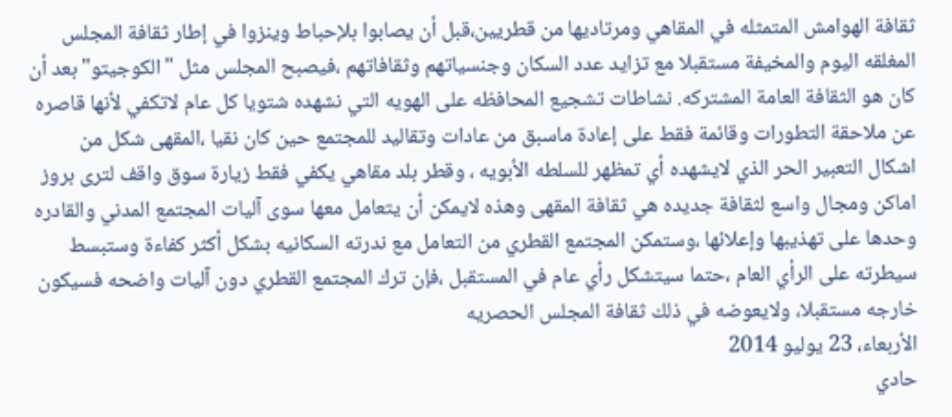ثقافة الهوامش المتمثله في المقاهي ومرتاديها من قطريين،قبل أن يصابوا بلإحباط وينزوا في إطار ثقافة المجلس المغلقه اليوم والمخيفة مستقبلا مع تزايد عدد السكان وجنسياتهم وثقافاتهم ،فيصبح المجلس مثل "الكوجيتو"بعد أن كان هو الثقافة العامة المشتركه. نشاطات تشجيع المحافظه على الهويه التي نشهده شتويا كل عام لاتكفي لأنها قاصره عن ملاحقة التطورات وقائمة فقط على إعادة ماسبق من عادات وتقاليد للمجتمع حين كان نقيا ،المقهى شكل من اشكال التعبير الحر الذي لايشهده أي تمظهر للسلطه الأبويه ، وقطر بلد مقاهي يكفي فقط زيارة سوق واقف لترى بروز اماكن ومجال واسع لثقافة جديده هي ثقافة المقهى وهذه لايمكن أن يتعامل معها سوى آليات المجتمع المدني والقادره وحدها على تهذيبها وإعلائها ،وستمكن المجتمع القطري من التعامل مع ندرته السكانيه بشكل أكثر كفاءة وستبسط سيطرته على الرأي العام ،حتما سيتشكل رأي عام في المستقبل ،فإن ترك المجتمع القطري دون آليات واضحه فسيكون خارجه مستقبلا، ولايعوضه في ذلك ثقافة المجلس الحصريه
الأربعاء، 23 يوليو 2014
حادي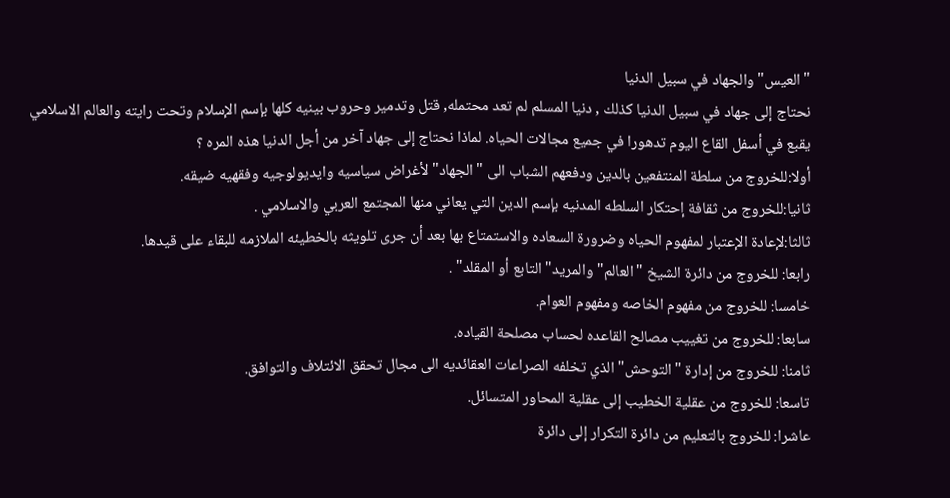"العيس" والجهاد في سبيل الدنيا
نحتاج إلى جهاد في سبيل الدنيا كذلك , دنيا المسلم لم تعد محتمله, قتل وتدمير وحروب بينيه كلها بإسم الإسلام وتحت رايته والعالم الاسلامي يقبع في أسفل القاع اليوم تدهورا في جميع مجالات الحياه. لماذا نحتاج إلى جهاد آخر من أجل الدنيا هذه المره ؟
أولا:للخروج من سلطة المنتفعين بالدين ودفعهم الشباب الى "الجهاد" لأغراض سياسيه وايديولوجيه وفقهيه ضيقه.
ثانيا:للخروج من ثقافة إحتكار السلطه المدنيه بإسم الدين التي يعاني منها المجتمع العربي والاسلامي .
ثالثا:لإعادة الإعتبار لمفهوم الحياه وضرورة السعاده والاستمتاع بها بعد أن جرى تلويثه بالخطيئه الملازمه للبقاء على قيدها.
رابعا: للخروج من دائرة الشيخ "العالم" والمريد" التابع أو المقلد" .
خامسا: للخروج من مفهوم الخاصه ومفهوم العوام.
سابعا: للخروج من تغييب مصالح القاعده لحساب مصلحة القياده.
ثامنا: للخروج من إدارة "التوحش" الذي تخلفه الصراعات العقائديه الى مجال تحقق الائتلاف والتوافق.
تاسعا: للخروج من عقلية الخطيب إلى عقلية المحاور المتسائل.
عاشرا: للخروج بالتعليم من دائرة التكرار إلى دائرة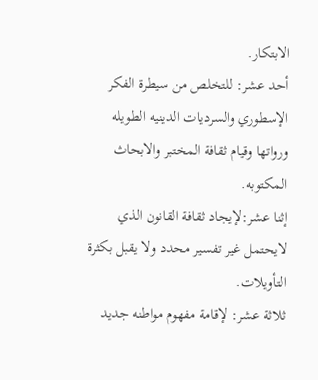الابتكار.
أحد عشر: للتخلص من سيطرة الفكر الإسطوري والسرديات الدينيه الطويله ورواتها وقيام ثقافة المختبر والابحاث المكتوبه.
إثنا عشر:لإيجاد ثقافة القانون الذي لايحتمل غير تفسير محدد ولا يقبل بكثرة التأويلات.
ثلاثة عشر: لإقامة مفهوم مواطنه جديد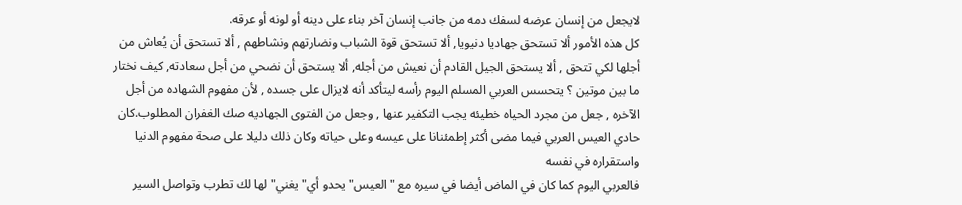لايجعل من إنسان عرضه لسفك دمه من جانب إنسان آخر بناء على دينه أو لونه أو عرقه.
كل هذه الأمور ألا تستحق جهاديا دنيويا, ألا تستحق قوة الشباب ونضارتهم ونشاطهم , ألا تستحق أن يُعاش من أجلها لكي تتحق , ألا يستحق الجيل القادم أن نعيش من أجله, ألا يستحق أن نضحي من أجل سعادته, كيف نختار ما بين موتين ؟ يتحسس العربي المسلم اليوم رأسه ليتأكد أنه لايزال على جسده , لأن مفهوم الشهاده من أجل الآخره , جعل من مجرد الحياه خطيئه يجب التكفير عنها , وجعل من الفتوى الجهاديه صك الغفران المطلوب.كان حادي العيس العربي فيما مضى أكثر إطمئنانا على عيسه وعلى حياته وكان ذلك دليلا على صحة مفهوم الدنيا واستقراره في نفسه
فالعربي اليوم كما كان في الماض أيضا في سيره مع "العيس" يحدو أي" يغني" لها لك تطرب وتواصل السير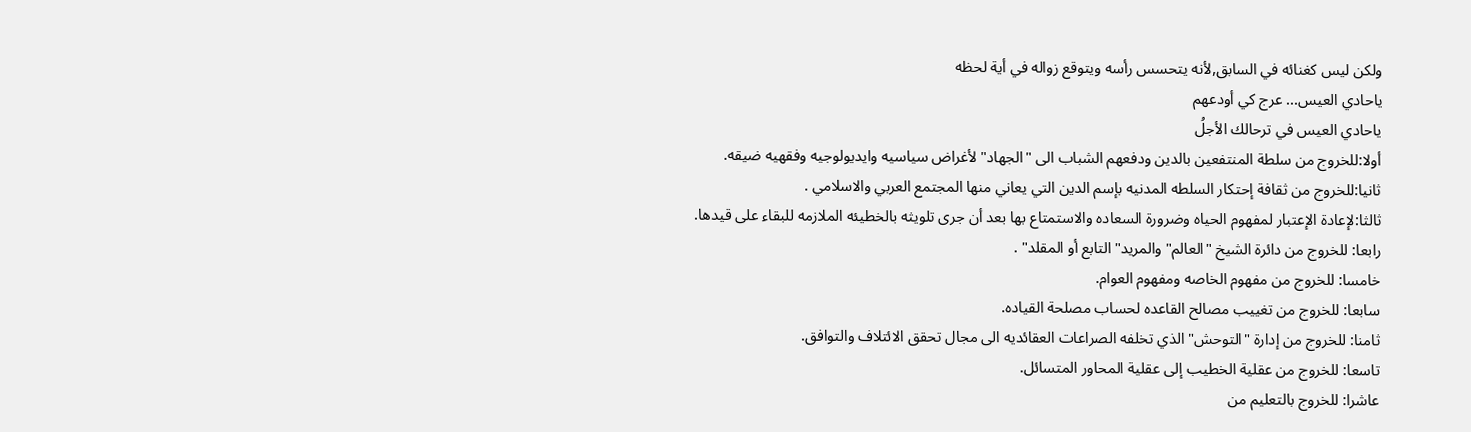ولكن ليس كغنائه في السابق,لأنه يتحسس رأسه ويتوقع زواله في أية لحظه
ياحادي العيس... عرج كي أودعهم
ياحادي العيس في ترحالك الأجلُ
أولا:للخروج من سلطة المنتفعين بالدين ودفعهم الشباب الى "الجهاد" لأغراض سياسيه وايديولوجيه وفقهيه ضيقه.
ثانيا:للخروج من ثقافة إحتكار السلطه المدنيه بإسم الدين التي يعاني منها المجتمع العربي والاسلامي .
ثالثا:لإعادة الإعتبار لمفهوم الحياه وضرورة السعاده والاستمتاع بها بعد أن جرى تلويثه بالخطيئه الملازمه للبقاء على قيدها.
رابعا: للخروج من دائرة الشيخ "العالم" والمريد" التابع أو المقلد" .
خامسا: للخروج من مفهوم الخاصه ومفهوم العوام.
سابعا: للخروج من تغييب مصالح القاعده لحساب مصلحة القياده.
ثامنا: للخروج من إدارة "التوحش" الذي تخلفه الصراعات العقائديه الى مجال تحقق الائتلاف والتوافق.
تاسعا: للخروج من عقلية الخطيب إلى عقلية المحاور المتسائل.
عاشرا: للخروج بالتعليم من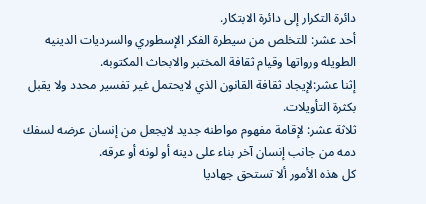دائرة التكرار إلى دائرة الابتكار.
أحد عشر: للتخلص من سيطرة الفكر الإسطوري والسرديات الدينيه الطويله ورواتها وقيام ثقافة المختبر والابحاث المكتوبه.
إثنا عشر:لإيجاد ثقافة القانون الذي لايحتمل غير تفسير محدد ولا يقبل بكثرة التأويلات.
ثلاثة عشر: لإقامة مفهوم مواطنه جديد لايجعل من إنسان عرضه لسفك دمه من جانب إنسان آخر بناء على دينه أو لونه أو عرقه.
كل هذه الأمور ألا تستحق جهاديا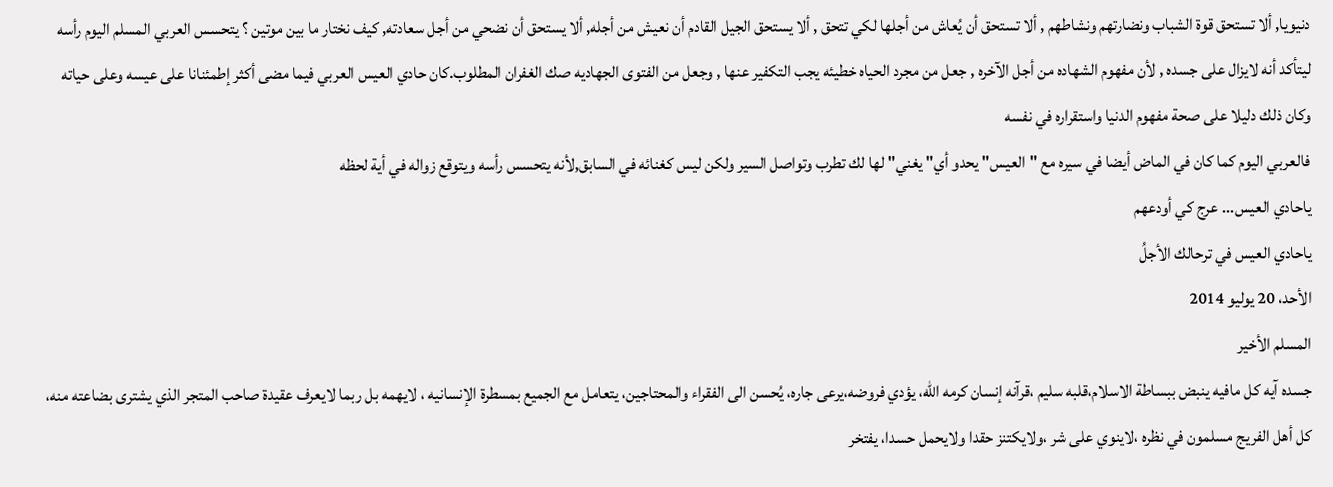دنيويا, ألا تستحق قوة الشباب ونضارتهم ونشاطهم , ألا تستحق أن يُعاش من أجلها لكي تتحق , ألا يستحق الجيل القادم أن نعيش من أجله, ألا يستحق أن نضحي من أجل سعادته, كيف نختار ما بين موتين ؟ يتحسس العربي المسلم اليوم رأسه ليتأكد أنه لايزال على جسده , لأن مفهوم الشهاده من أجل الآخره , جعل من مجرد الحياه خطيئه يجب التكفير عنها , وجعل من الفتوى الجهاديه صك الغفران المطلوب.كان حادي العيس العربي فيما مضى أكثر إطمئنانا على عيسه وعلى حياته وكان ذلك دليلا على صحة مفهوم الدنيا واستقراره في نفسه
فالعربي اليوم كما كان في الماض أيضا في سيره مع "العيس" يحدو أي" يغني" لها لك تطرب وتواصل السير ولكن ليس كغنائه في السابق,لأنه يتحسس رأسه ويتوقع زواله في أية لحظه
ياحادي العيس... عرج كي أودعهم
ياحادي العيس في ترحالك الأجلُ
الأحد، 20 يوليو 2014
المسلم الأخير
جسده آيه كل مافيه ينبض ببساطة الاسلام،قلبه سليم ،قرآنه إنسان كرمه الله، يؤدي فروضه،يرعى جاره، يُحسن الى الفقراء والمحتاجين، يتعامل مع الجميع بمسطرة الإنسانيه ، لايهمه بل ربما لايعرف عقيدة صاحب المتجر الذي يشترى بضاعته منه، كل أهل الفريج مسلمون في نظره ،لاينوي على شر ،ولايكتنز حقدا ولايحمل حسدا، يفتخر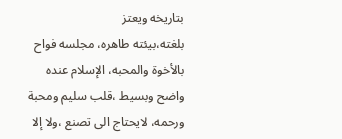بتاريخه ويعتز
بلغته،بيئته طاهره، مجلسه فواح بالأخوة والمحبه، الإسلام عنده واضح وبسيط ،قلب سليم ومحبة ورحمه، لايحتاج الى تصنع ،ولا إلا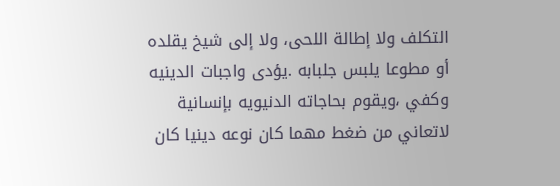التكلف ولا إطالة اللحى، ولا إلى شيخ يقلده أو مطوعا يلبس جلبابه .يؤدى واجبات الدينيه وكفي ،ويقوم بحاجاته الدنيويه بإنسانية لاتعاني من ضغط مهما كان نوعه دينيا كان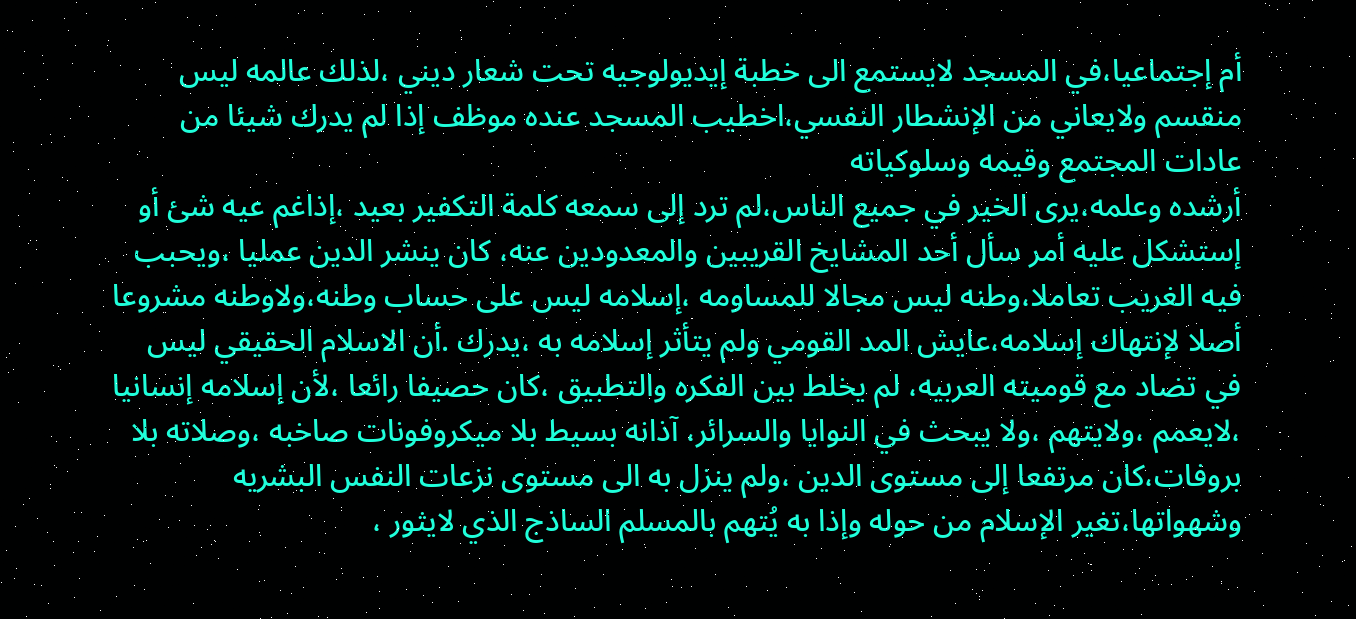أم إجتماعيا،في المسجد لايستمع الى خطبة إيديولوجيه تحت شعار ديني ،لذلك عالمه ليس منقسم ولايعاني من الإنشطار النفسي،اخطيب المسجد عنده موظف إذا لم يدرك شيئا من عادات المجتمع وقيمه وسلوكياته
أرشده وعلمه،يرى الخير في جميع الناس،لم ترد إلى سمعه كلمة التكفير بعيد ،إذاغم عيه شئ أو إستشكل عليه أمر سأل أحد المشايخ القريبين والمعدودين عنه، كان ينشر الدين عمليا ،ويحبب فيه الغريب تعاملا،وطنه ليس مجالا للمساومه ،إسلامه ليس على حساب وطنه،ولاوطنه مشروعا أصلا لإنتهاك إسلامه،عايش المد القومي ولم يتأثر إسلامه به ،يدرك .أن الاسلام الحقيقي ليس في تضاد مع قوميته العربيه، لم يخلط بين الفكره والتطبيق ،كان حصيفا رائعا ،لأن إسلامه إنسانيا ،لايعمم ،ولايتهم ،ولا يبحث في النوايا والسرائر، آذانه بسيط بلا ميكروفونات صاخبه ،وصلاته بلا بروفات،كان مرتفعا إلى مستوى الدين ،ولم ينزل به الى مستوى نزعات النفس البشريه وشهواتها،تغير الإسلام من حوله وإذا به يُتهم بالمسلم الساذج الذي لايثور ،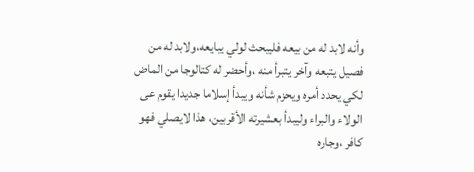وأنه لابد له من بيعه فليبحث لولي يبايعه،ولابد له من فصيل يتبعه وآخر يتبرأ منه ،وأحضر له كتالوجا من الماض لكي يحدد أمره ويحزم شأنه ويبدأ إسلاما جديدا يقوم عى الولاء والبراء وليبدأ بعشيرته الأقربين، هذا لايصلي فهو كافر ،وجاره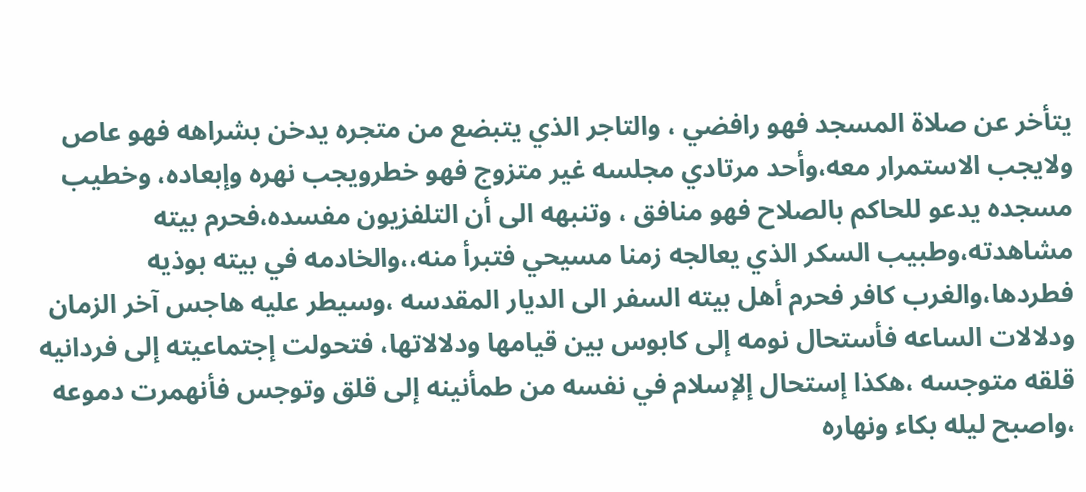يتأخر عن صلاة المسجد فهو رافضي ، والتاجر الذي يتبضع من متجره يدخن بشراهه فهو عاص ولايجب الاستمرار معه،وأحد مرتادي مجلسه غير متزوج فهو خطرويجب نهره وإبعاده، وخطيب مسجده يدعو للحاكم بالصلاح فهو منافق ، وتنبهه الى أن التلفزيون مفسده،فحرم بيته مشاهدته،وطبيب السكر الذي يعالجه زمنا مسيحي فتبرأ منه،،والخادمه في بيته بوذيه فطردها،والغرب كافر فحرم أهل بيته السفر الى الديار المقدسه ،وسيطر عليه هاجس آخر الزمان ودلالات الساعه فأستحال نومه إلى كابوس بين قيامها ودلالاتها، فتحولت إجتماعيته إلى فردانيه قلقه متوجسه ،هكذا إستحال إلإسلام في نفسه من طمأنينه إلى قلق وتوجس فأنهمرت دموعه ،واصبح ليله بكاء ونهاره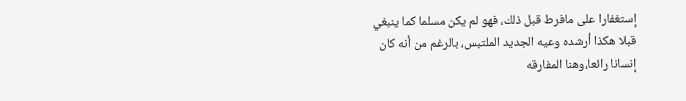إستغفارا على مافرط قبل ذلك، فهو لم يكن مسلما كما ينبغي قبلا هكذا أرشده وعيه الجديد الملتبس، بالرغم من أنه كان إنسانا رائعا،وهنا المفارقه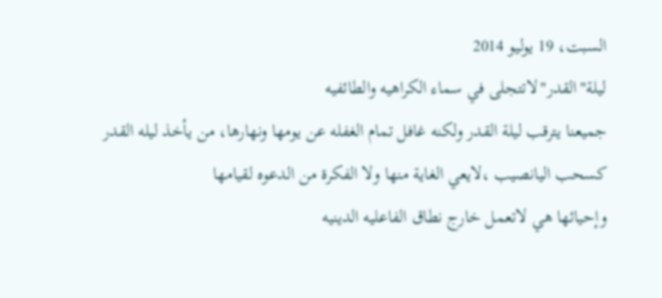السبت، 19 يوليو 2014
ليلة"القدر"لاتتجلى في سماء الكراهيه والطائفيه
جميعنا يترقب ليلة القدر ولكنه غافل تمام الغفله عن يومها ونهارها، من يأخذ ليله القدر كسحب اليانصيب ،لايعي الغاية منها ولا الفكرة من الدعوه لقيامها
وإحيائها هي لاتعمل خارج نطاق الفاعليه الدينيه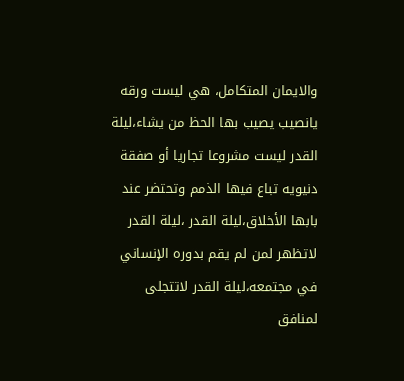والايمان المتكامل، هي ليست ورقه يانصيب يصيب بها الحظ من يشاء،ليلة القدر ليست مشروعا تجاريا أو صفقة دنيويه تباع فيها الذمم وتحتضر عند بابها الأخلاق،ليلة القدر ،ليلة القدر لاتظهر لمن لم يقم بدوره الإنساني في مجتمعه،ليلة القدر لاتتجلى لمنافق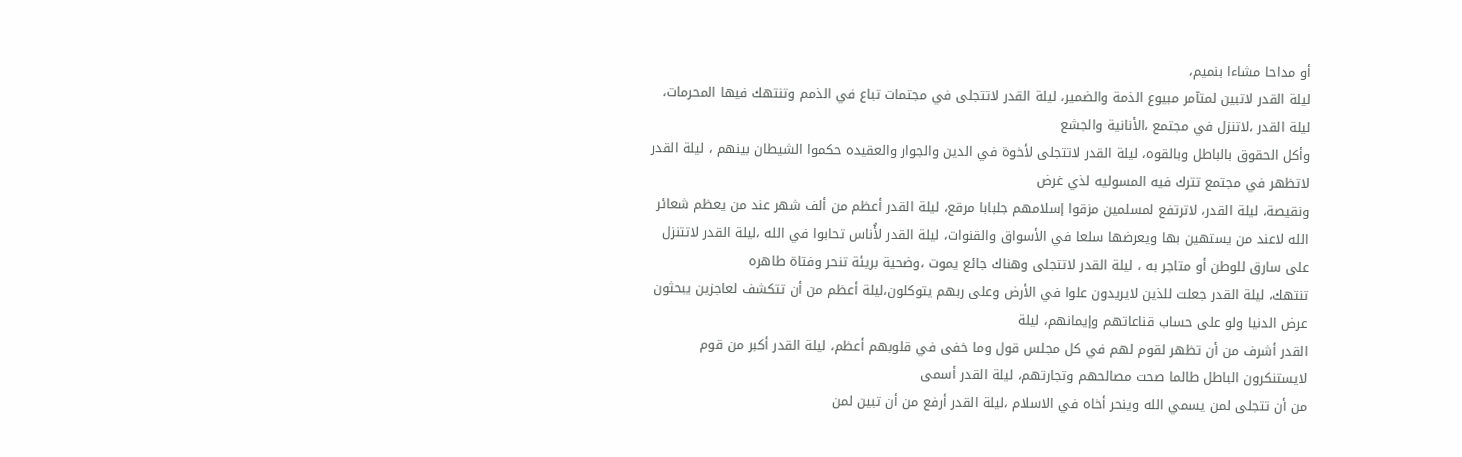أو مداحا مشاءا بنميم،
ليلة القدر لاتبين لمتآمر مبيوع الذمة والضمير، ليلة القدر لاتتجلى في مجتمات تباع في الذمم وتنتهك فيها المحرمات، ليلة القدر ،لاتنزل في مجتمع ،الأنانية والجشع
وأكل الحقوق بالباطل وبالقوه، ليلة القدر لاتتجلى لأخوة في الدين والجوار والعقيده حكموا الشيطان بينهم ، ليلة القدر لاتظهر في مجتمع تترك فيه المسوليه لذي غرض
ونقيصة، ليلة القدر، لاترتفع لمسلمين مزقوا إسلامهم جلبابا مرقع، ليلة القدر أعظم من ألف شهر عند من يعظم شعائر الله لاعند من يستهين بها ويعرضها سلعا في الأسواق والقنوات، ليلة القدر لأُناس تحابوا في الله ،ليلة القدر لاتتنزل على سارق للوطن أو متاجر به ، ليلة القدر لاتتجلى وهناك جائع يموت ،وضحية بريئة تنحر وفتاة طاهره
تنتهك، ليلة القدر جعلت للذين لايريدون علوا في الأرض وعلى ربهم يتوكلون،ليلة أعظم من أن تتكشف لعاجزين يبحثون عرض الدنيا ولو على حساب قناعاتهم وإيمانهم، ليلة
القدر أشرف من أن تظهر لقوم لهم في كل مجلس قول وما خفى في قلوبهم أعظم، ليلة القدر أكبر من قوم لايستنكرون الباطل طالما صحت مصالحهم وتجارتهم، ليلة القدر أسمى
من أن تتجلى لمن يسمي الله وينحر أخاه في الاسلام ،ليلة القدر أرفع من أن تبين لمن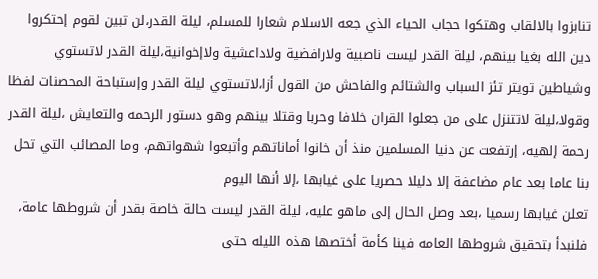تنابزوا بالالقاب وهتكوا حجاب الحياء الذي جعه الاسلام شعارا للمسلم، ليلة القدر،لن تبين لقوم إحتكروا دين الله بغيا بينهم، ليلة القدر ليست ناصبية ولارافضية ولاداعشية ولاإخوانية،ليلة القدر لاتستوي وشياطين تويتر تئز السباب والشتائم والفاحش من القول أزا،لاتستوي ليلة القدر وإستباحة المحصنات لفظا وقولا،ليلة لاتتنزل على من جعلوا القران خلافا وحربا وقتلا بينهم وهو دستور الرحمه والتعايش ،ليلة القدر رحمة إلهيه، إرتفعت عن دنيا المسلمين منذ أن خانوا أماناتهم وأتبعوا شهواتهم، وما المصائب التي تحل بنا عاما بعد عام مضاعفة إلا دليلا حصريا على غيابها ،إلا أنها اليوم
تعلن غيابها رسميا ،بعد وصل الحال إلى ماهو عليه، ليلة القدر ليست حالة خاصة بقدر أن شروطها عامة، فلنبدأ بتحقيق شروطها العامه فينا كأمة أختصها هذه الليله حتى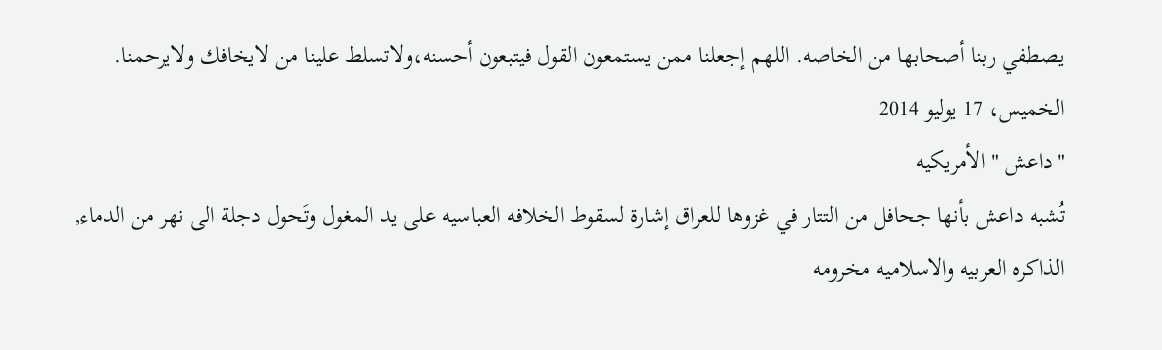يصطفي ربنا أصحابها من الخاصه. اللهم إجعلنا ممن يستمعون القول فيتبعون أحسنه،ولاتسلط علينا من لايخافك ولايرحمنا.
الخميس، 17 يوليو 2014
"داعش " الأمريكيه
تُشبه داعش بأنها جحافل من التتار في غزوها للعراق إشارة لسقوط الخلافه العباسيه على يد المغول وتَحول دجلة الى نهر من الدماء, الذاكره العربيه والاسلاميه مخرومه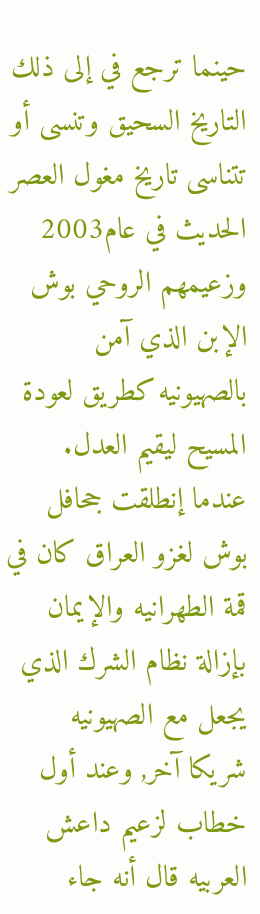حينما ترجع في إلى ذلك التاريخ السحيق وتنسى أو تتناسى تاريخ مغول العصر الحديث في عام2003 وزعيمهم الروحي بوش الإبن الذي آمن بالصهيونيه كطريق لعودة المسيح ليقيم العدل. عندما إنطلقت جحافل بوش لغزو العراق كان في قمة الطهرانيه والإيمان بإزالة نظام الشرك الذي يجعل مع الصهيونيه شريكا آخر, وعند أول خطاب لزعيم داعش العربيه قال أنه جاء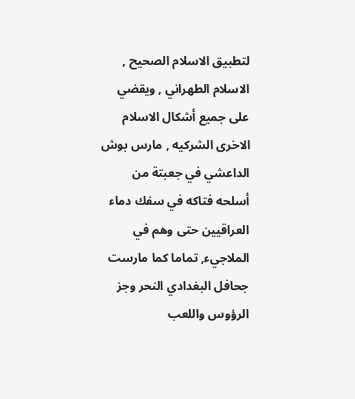لتطبيق الاسلام الصحيح , الاسلام الطهراني , ويقضي على جميع أشكال الاسلام الاخرى الشركيه , مارس بوش الداعشي في جعبتة من أسلحه فتاكه في سفك دماء العراقيين حتى وهم في الملاجيء, تماما كما مارست جحافل البغدادي النحر وجز الرؤوس واللعب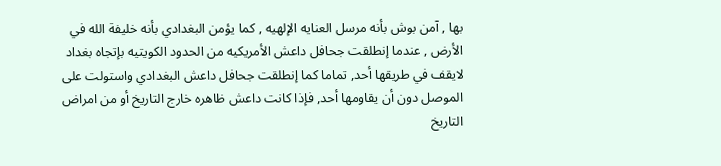بها , آمن بوش بأنه مرسل العنايه الإلهيه , كما يؤمن البغدادي بأنه خليفة الله في الأرض , عندما إنطلقت جحافل داعش الأمريكيه من الحدود الكويتيه بإتجاه بغداد لايقف في طريقها أحد, تماما كما إنطلقت جحافل داعش البغدادي واستولت على الموصل دون أن يقاومها أحد, فإذا كانت داعش ظاهره خارج التاريخ أو من امراض التاريخ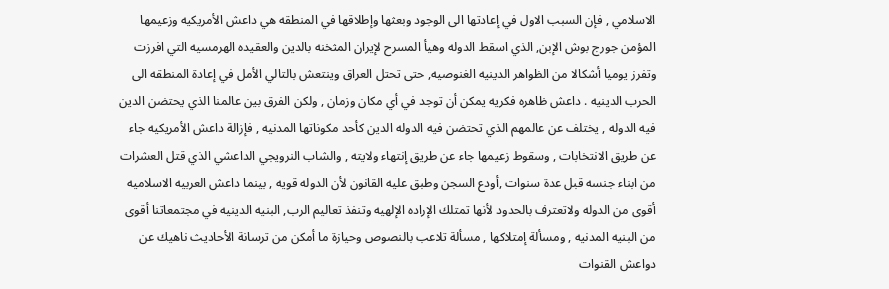الاسلامي , فإن السبب الاول في إعادتها الى الوجود وبعثها وإطلاقها في المنطقه هي داعش الأمريكيه وزعيمها المؤمن جورج بوش الإبن, الذي اسقط الدوله وهيأ المسرح لإيران المثخنه بالدين والعقيده الهرمسيه التي افرزت وتفرز يوميا أشكالا من الظواهر الدينيه الغنوصيه, حتى تحتل العراق وينتعش بالتالي الأمل في إعادة المنطقه الى الحرب الدينيه . داعش ظاهره فكريه يمكن أن توجد في أي مكان وزمان , ولكن الفرق بين عالمنا الذي يحتضن الدين فيه الدوله , يختلف عن عالمهم الذي تحتضن فيه الدوله الدين كأحد مكوناتها المدنيه , فإزالة داعش الأمريكيه جاء عن طريق الانتخابات , وسقوط زعيمها جاء عن طريق إنتهاء ولايته , والشاب النرويجي الداعشي الذي قتل العشرات من ابناء جنسه قبل عدة سنوات ,أودع السجن وطبق عليه القانون لأن الدوله قويه , بينما داعش العربيه الاسلاميه أقوى من الدوله ولاتعترف بالحدود لأنها تمتلك الإراده الإلهيه وتنفذ تعاليم الرب, البنيه الدينيه في مجتمعاتنا أقوى من البنيه المدنيه , ومسألة إمتلاكها , مسألة تلاعب بالنصوص وحيازة ما أمكن من ترسانة الأحاديث ناهيك عن دواعش القنوات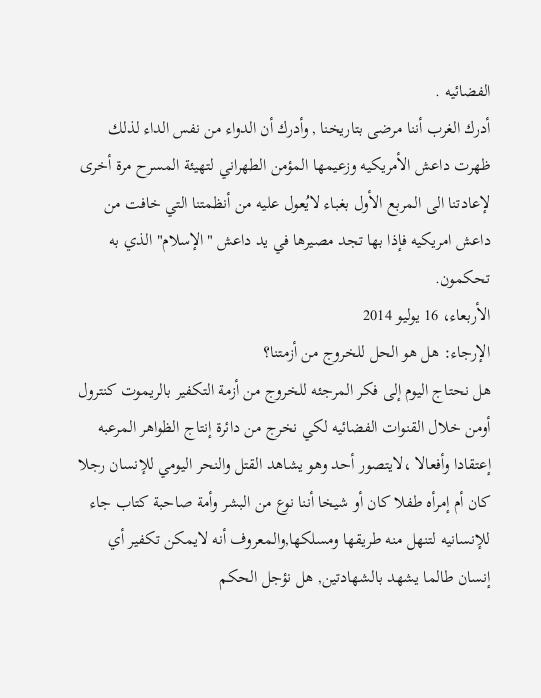الفضائيه .
أدرك الغرب أننا مرضى بتاريخنا , وأدرك أن الدواء من نفس الداء لذلك ظهرت داعش الأمريكيه وزعيمها المؤمن الطهراني لتهيئة المسرح مرة أخرى لإعادتنا الى المربع الأول بغباء لايُعول عليه من أنظمتنا التي خافت من داعش امريكيه فإذا بها تجد مصيرها في يد داعش "الإسلام" الذي به تحكمون.
الأربعاء، 16 يوليو 2014
الإرجاء: هل هو الحل للخروج من أزمتنا؟
هل نحتاج اليوم إلى فكر المرجئه للخروج من أزمة التكفير بالريموت كنترول أومن خلال القنوات الفضائيه لكي نخرج من دائرة إنتاج الظواهر المرعبه إعتقادا وأفعالا ،لايتصور أحد وهو يشاهد القتل والنحر اليومي للإنسان رجلا كان أم إمرأه طفلا كان أو شيخا أننا نوع من البشر وأمة صاحبة كتاب جاء للإنسانيه لتنهل منه طريقها ومسلكها,والمعروف أنه لايمكن تكفير أي إنسان طالما يشهد بالشهادتين, هل نؤجل الحكم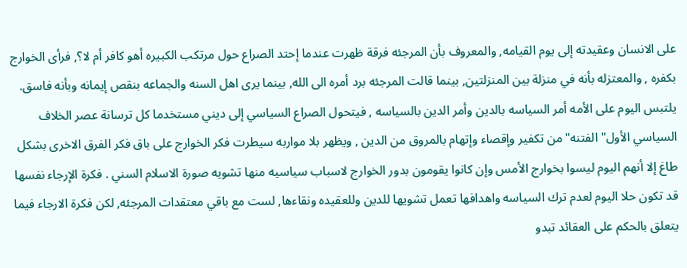على الانسان وعقيدته إلى يوم القيامه, والمعروف بأن المرجئه فرقة ظهرت عندما إحتد الصراع حول مرتكب الكبيره أهو كافر أم لا؟, فرأى الخوارج بكفره , والمعتزله بأنه في منزلة بين المنزلتين, بينما قالت المرجئه برد أمره الى الله, بينما يرى اهل السنه والجماعه بنقص إيمانه وبأنه فاسق. يلتبس اليوم على الأمه أمر السياسه بالدين وأمر الدين بالسياسه , فيتحول الصراع السياسي إلى ديني مستخدما كل ترسانة عصر الخلاف السياسي الأول"الفتنه" من تكفير وإقصاء وإتهام بالمروق من الدين , ويظهر بلا مواربه سيطرت فكر الخوارج على باق فكر الفرق الاخرى بشكل طاغ إلا أنهم اليوم ليسوا بخوارج الأمس وإن كانوا يقومون بدور الخوارج لاسباب سياسيه منها تشويه صورة الاسلام السني . فكرة الإرجاء نفسها قد تكون حلا اليوم لعدم ترك السياسه واهدافها تعمل تشويها للدين وللعقيده ونقاءها, لست مع باقي معتقدات المرجئه, لكن فكرة الارجاء فيما يتعلق بالحكم على العقائد تبدو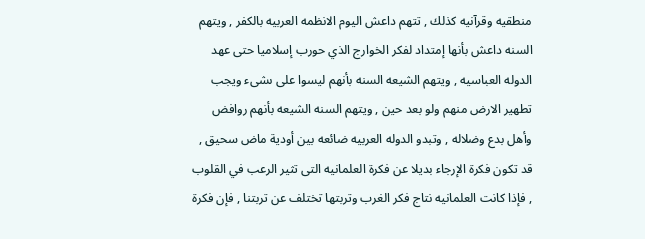منطقيه وقرآنيه كذلك , تتهم داعش اليوم الانظمه العربيه بالكفر , ويتهم السنه داعش بأنها إمتداد لفكر الخوارج الذي حورب إسلاميا حتى عهد الدوله العباسيه , ويتهم الشيعه السنه بأنهم ليسوا على ىشىء ويجب تطهير الارض منهم ولو بعد حين , ويتهم السنه الشيعه بأنهم روافض وأهل بدع وضلاله , وتبدو الدوله العربيه ضائعه بين أودية ماض سحيق , قد تكون فكرة الإرجاء بديلا عن فكرة العلمانيه التى تثير الرعب في القلوب , فإذا كانت العلمانيه نتاج فكر الغرب وتربتها تختلف عن تربتنا , فإن فكرة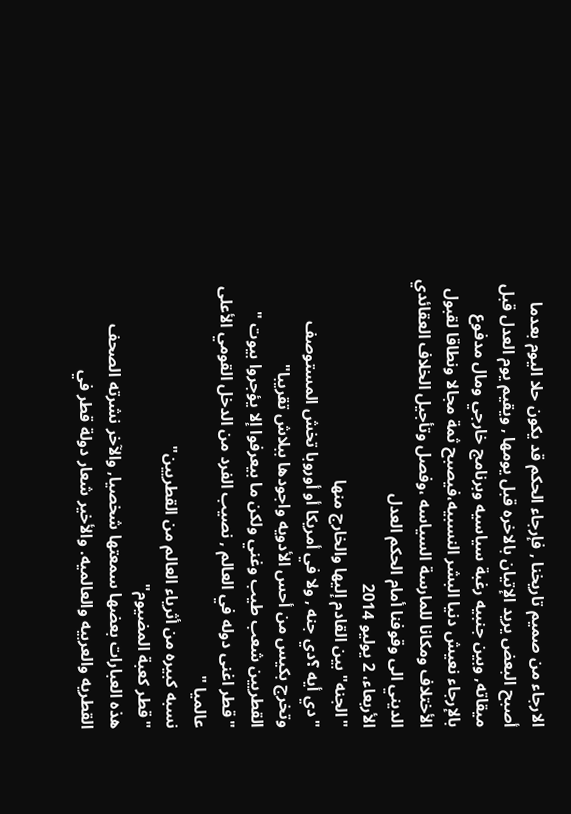الارجاء من صميم تاريخنا , فإرجاء الحكم قد يكون حلا اليوم بعدما أصبح البعض يريد الإتيان بالاخره قبل يومها , ويقيم يوم العدل قبل ميقاته, وبين جنبيه رغبة سياسيه وبرنامج خارجي ومال مدفوع
بالإرجاء نعيش دنيا البشر النسبيه،فيصبح ثمة مجالا ونطاقا لقبول الأختلاف ومكانا للمارسة السياسه ،وفصل وتأجيل الخلاف العقائدي الديني الى وقوفنا أمام الحكم العدل
الأربعاء، 2 يوليو 2014
"الجنه" بين القادم إليها والخارج منها
"دي أيه ؟دي جنه , ولا في أمريكا أو أوروبا تخش المستوصف وتخرج بكيس من أحس الأدويه واجودها ببلاش تقريبا"
القطريين شعب طيب وغني ولكن ما بيعرفوا إلا يؤجروا بيوت "
"قطر اغنى دوله في العالم , نصيب الفرد من الدخل القومي الأعلى عالميا "
نسبه كبيره من أثرياء العالم من القطريين"
"قطر كعبة المضيوم"
هذه العبارات بعضها سمعتها شخصيا, والآخر نشرته الصحف القطريه والعربيه والعالميه. والأخير شعار دولة قطر في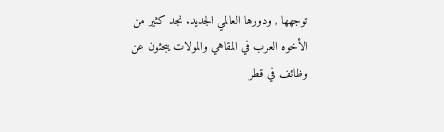توجهها , ودورها العالمي الجديد. نجد كثير من الأخوه العرب في المقاهي والمولات يبحثون عن وظائف في قطر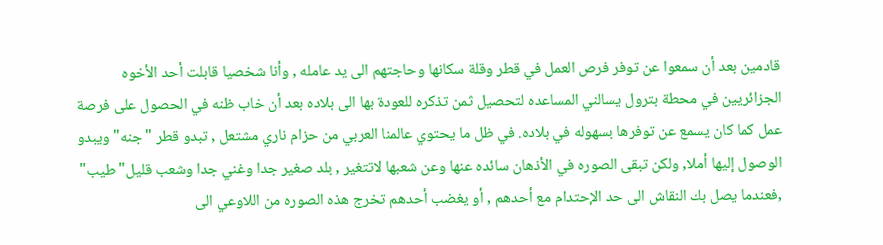قادمين بعد أن سمعوا عن توفر فرص العمل في قطر وقلة سكانها وحاجتهم الى يد عامله , وأنا شخصيا قابلت أحد الأخوه الجزائريين في محطة بترول يسالني المساعده لتحصيل ثمن تذكره للعودة بها الى بلاده بعد أن خاب ظنه في الحصول على فرصة عمل كما كان يسمع عن توفرها بسهوله في بلاده. في ظل ما يحتوي عالمنا العربي من حزام ناري مشتعل , تبدو قطر "جنه" ويبدو الوصول إليها أملا, ولكن تبقى الصوره في الأذهان سائده عنها وعن شعبها لاتتغير , بلد صغير جدا وغني جدا وشعب قليل"طيب" ,فعندما يصل بك النقاش الى حد الإحتدام مع أحدهم , أو يغضب أحدهم تخرج هذه الصوره من اللاوعي الى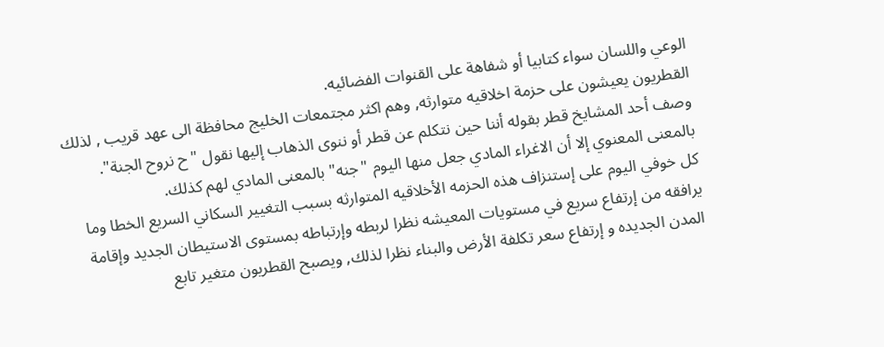الوعي واللسان سواء كتابيا أو شفاهة على القنوات الفضائيه.
القطريون يعيشون على حزمة اخلاقيه متوارثه, وهم اكثر مجتمعات الخليج محافظة الى عهد قريب , لذلك وصف أحد المشايخ قطر بقوله أننا حين نتكلم عن قطر أو ننوى الذهاب إليها نقول "ح نروح الجنة". بالمعنى المعنوي إلا أن الاغراء المادي جعل منها اليوم "جنه" بالمعنى المادي لهم كذلك.
كل خوفي اليوم على إستنزاف هذه الحزمه الأخلاقيه المتوارثه بسبب التغيير السكاني السريع الخطا وما يرافقه من إرتفاع سريع في مستويات المعيشه نظرا لربطه وإرتباطه بمستوى الاستيطان الجديد وإقامة المدن الجديده و إرتفاع سعر تكلفة الأرض والبناء نظرا لذلك, ويصبح القطريون متغير تابع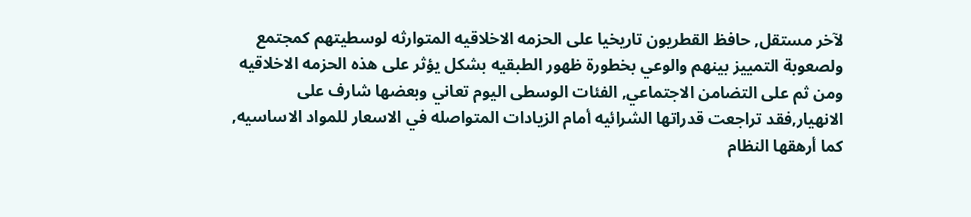لآخر مستقل, حافظ القطريون تاريخيا على الحزمه الاخلاقيه المتوارثه لوسطيتهم كمجتمع ولصعوبة التمييز بينهم والوعي بخطورة ظهور الطبقيه بشكل يؤثر على هذه الحزمه الاخلاقيه ومن ثم على التضامن الاجتماعي, الفئات الوسطى اليوم تعاني وبعضها شارف على الانهيار,فقد تراجعت قدراتها الشرائيه أمام الزيادات المتواصله في الاسعار للمواد الاساسيه, كما أرهقها النظام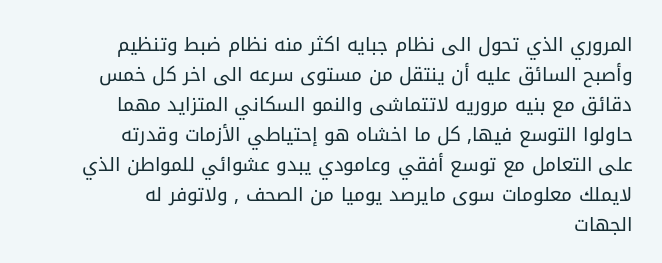المروري الذي تحول الى نظام جبايه اكثر منه نظام ضبط وتنظيم وأصبح السائق عليه أن ينتقل من مستوى سرعه الى اخر كل خمس دقائق مع بنيه مروريه لاتتماشى والنمو السكاني المتزايد مهما حاولوا التوسع فيها, كل ما اخشاه هو إحتياطي الأزمات وقدرته على التعامل مع توسع أفقي وعامودي يبدو عشوائي للمواطن الذي لايملك معلومات سوى مايرصد يوميا من الصحف , ولاتوفر له الجهات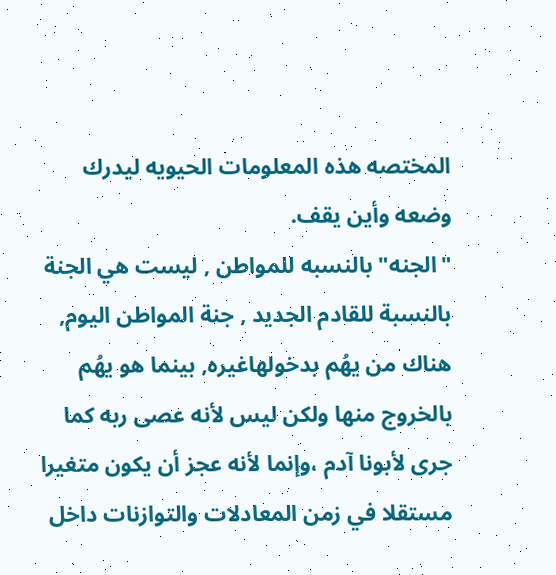المختصه هذه المعلومات الحيويه ليدرك وضعه وأين يقف.
"الجنه" بالنسبه للمواطن , ليست هي الجنة بالنسبة للقادم الجديد , جنة المواطن اليوم, هناك من يهُم بدخولهاغيره, بينما هو يهُم بالخروج منها ولكن ليس لأنه عصى ربه كما جرى لأبونا آدم ،وإنما لأنه عجز أن يكون متغيرا مستقلا في زمن المعادلات والتوازنات داخل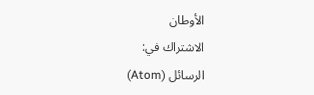الأوطان
الاشتراك في:
الرسائل (Atom)